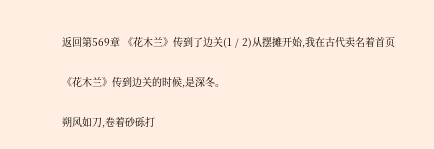返回第569章 《花木兰》传到了边关(1 / 2)从摆摊开始,我在古代卖名着首页

《花木兰》传到边关的时候,是深冬。

朔风如刀,卷着砂砾打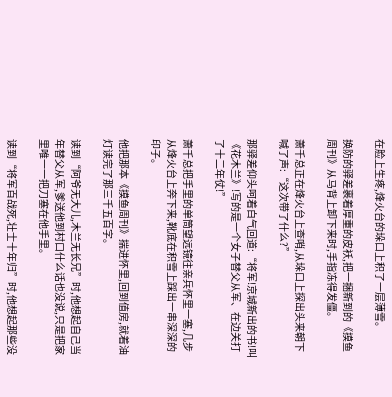在脸上生疼,烽火台的垛口上积了一层薄雪。

换防的驿差裹着厚重的皮袄,把一捆新到的《摸鱼周刊》从马背上卸下来时,手指冻得发僵。

萧千总正在烽火台上查哨,从垛口上探出头来朝下喊了声:“这次带了什么?”

那驿差仰头呵着白气回道:“将军!京城新出的书!叫《花木兰》!写的是一个女子替父从军、在边关打了十二年仗!”

萧千总把手里的单筒望远镜往亲兵怀里一塞,几步从烽火台上奔下来,靴底在积雪上踩出一串深深的印子。

他把那本《摸鱼周刊》揣进怀里,回到值房,就着油灯读完了那三千五百字。

读到“阿爷无大儿,木兰无长兄”时,他想起自己当年替父从军,爹送他到村口什么话也没说,只是把家里唯一一把刀塞在他手里。

读到“将军百战死,壮士十年归”时,他想起那些没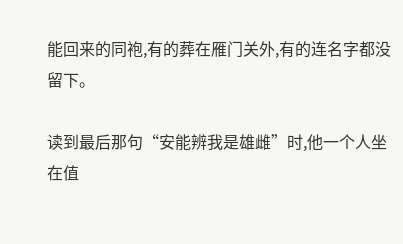能回来的同袍,有的葬在雁门关外,有的连名字都没留下。

读到最后那句“安能辨我是雄雌”时,他一个人坐在值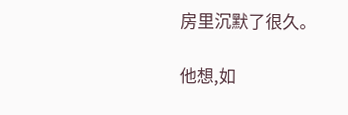房里沉默了很久。

他想,如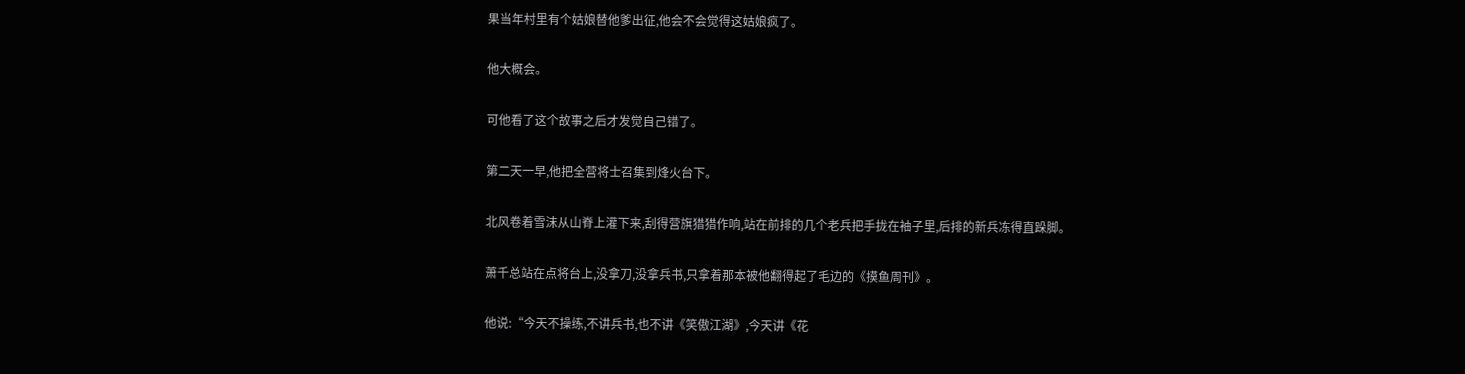果当年村里有个姑娘替他爹出征,他会不会觉得这姑娘疯了。

他大概会。

可他看了这个故事之后才发觉自己错了。

第二天一早,他把全营将士召集到烽火台下。

北风卷着雪沫从山脊上灌下来,刮得营旗猎猎作响,站在前排的几个老兵把手拢在袖子里,后排的新兵冻得直跺脚。

萧千总站在点将台上,没拿刀,没拿兵书,只拿着那本被他翻得起了毛边的《摸鱼周刊》。

他说:“今天不操练,不讲兵书,也不讲《笑傲江湖》,今天讲《花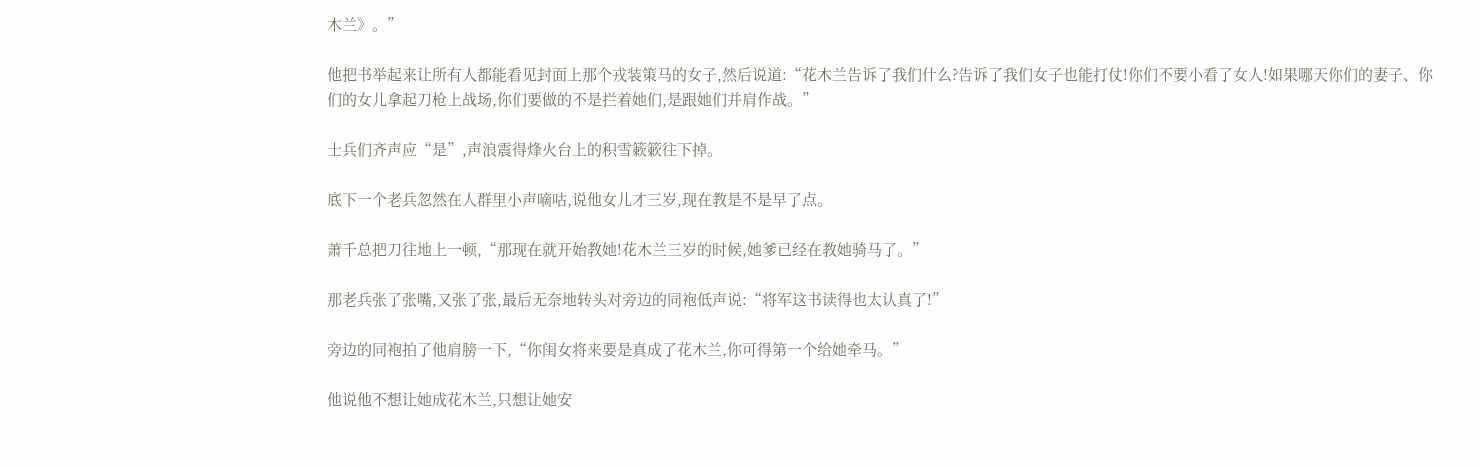木兰》。”

他把书举起来让所有人都能看见封面上那个戎装策马的女子,然后说道:“花木兰告诉了我们什么?告诉了我们女子也能打仗!你们不要小看了女人!如果哪天你们的妻子、你们的女儿拿起刀枪上战场,你们要做的不是拦着她们,是跟她们并肩作战。”

士兵们齐声应“是”,声浪震得烽火台上的积雪簌簌往下掉。

底下一个老兵忽然在人群里小声嘀咕,说他女儿才三岁,现在教是不是早了点。

萧千总把刀往地上一顿,“那现在就开始教她!花木兰三岁的时候,她爹已经在教她骑马了。”

那老兵张了张嘴,又张了张,最后无奈地转头对旁边的同袍低声说:“将军这书读得也太认真了!”

旁边的同袍拍了他肩膀一下,“你闺女将来要是真成了花木兰,你可得第一个给她牵马。”

他说他不想让她成花木兰,只想让她安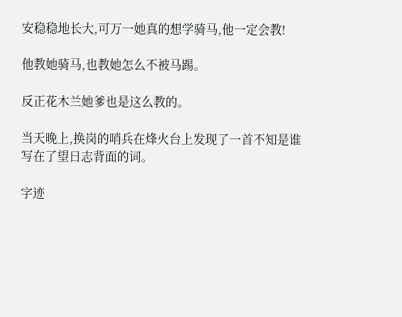安稳稳地长大,可万一她真的想学骑马,他一定会教!

他教她骑马,也教她怎么不被马踢。

反正花木兰她爹也是这么教的。

当天晚上,换岗的哨兵在烽火台上发现了一首不知是谁写在了望日志背面的词。

字迹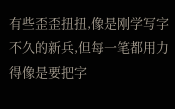有些歪歪扭扭,像是刚学写字不久的新兵,但每一笔都用力得像是要把字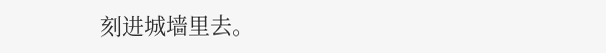刻进城墙里去。